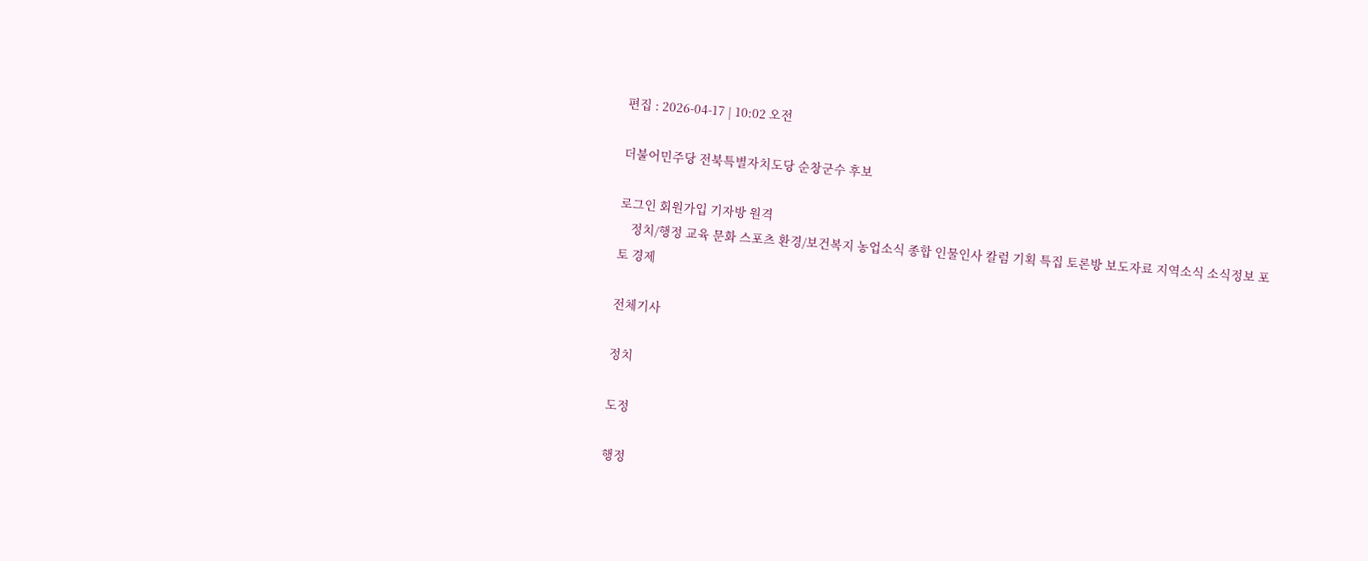편집 : 2026-04-17 | 10:02 오전

더불어민주당 전북특별자치도당 순창군수 후보

로그인 회원가입 기자방 원격
    정치/행정 교육 문화 스포츠 환경/보건복지 농업소식 종합 인물인사 칼럼 기획 특집 토론방 보도자료 지역소식 소식정보 포토 경제

전체기사

정치

도정

행정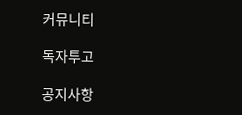커뮤니티

독자투고

공지사항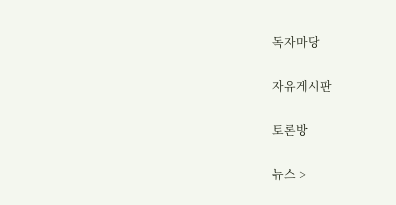독자마당

자유게시판

토론방

뉴스 >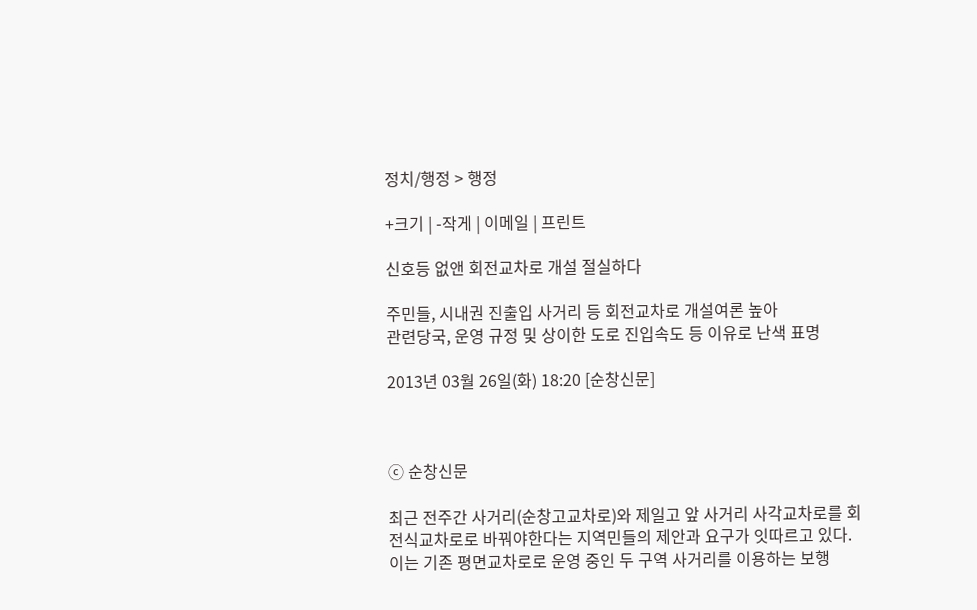정치/행정 > 행정

+크기 | -작게 | 이메일 | 프린트

신호등 없앤 회전교차로 개설 절실하다

주민들, 시내권 진출입 사거리 등 회전교차로 개설여론 높아
관련당국, 운영 규정 및 상이한 도로 진입속도 등 이유로 난색 표명

2013년 03월 26일(화) 18:20 [순창신문]



ⓒ 순창신문

최근 전주간 사거리(순창고교차로)와 제일고 앞 사거리 사각교차로를 회전식교차로로 바꿔야한다는 지역민들의 제안과 요구가 잇따르고 있다.
이는 기존 평면교차로로 운영 중인 두 구역 사거리를 이용하는 보행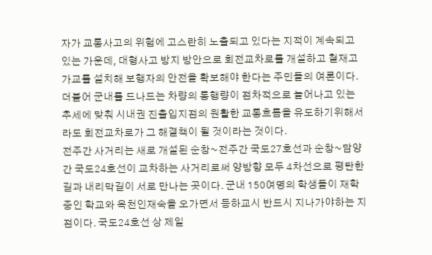자가 교통사고의 위험에 고스란히 노출되고 있다는 지적이 계속되고 있는 가운데, 대형사고 방지 방안으로 회전교차로를 개설하고 철재고가교를 설치해 보행자의 안전을 확보해야 한다는 주민들의 여론이다.
더불어 군내를 드나드는 차량의 통행량이 점차적으로 늘어나고 있는 추세에 맞춰 시내권 진출입지점의 원활한 교통흐름을 유도하기위해서라도 회전교차로가 그 해결책이 될 것이라는 것이다.
전주간 사거리는 새로 개설된 순창~전주간 국도27호선과 순창~담양간 국도24호선이 교차하는 사거리로써 양방향 모두 4차선으로 평탄한 길과 내리막길이 서로 만나는 곳이다. 군내 150여명의 학생들이 재학 중인 학교와 옥천인재숙을 오가면서 등하교시 반드시 지나가야하는 지점이다. 국도24호선 상 제일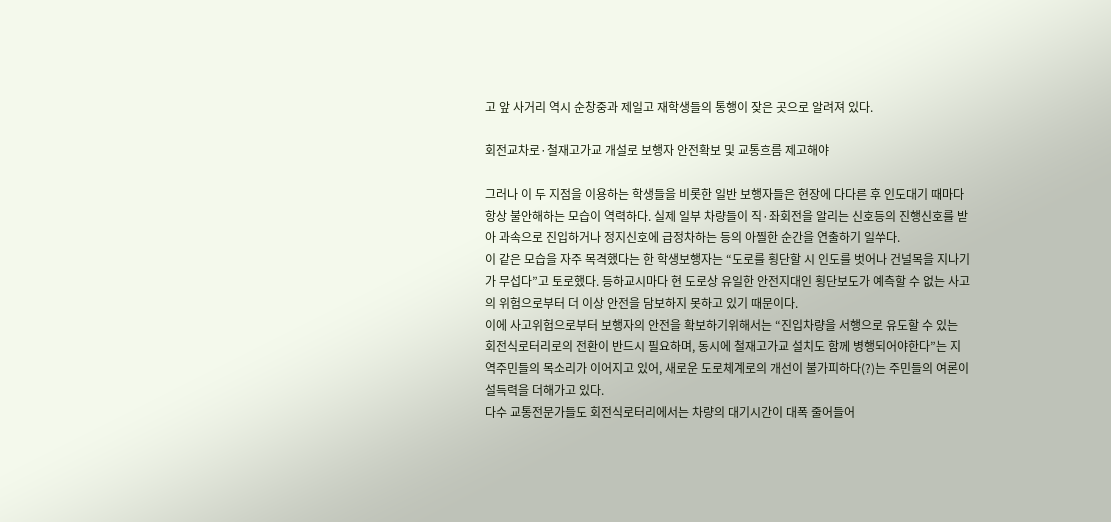고 앞 사거리 역시 순창중과 제일고 재학생들의 통행이 잦은 곳으로 알려져 있다.

회전교차로·철재고가교 개설로 보행자 안전확보 및 교통흐름 제고해야

그러나 이 두 지점을 이용하는 학생들을 비롯한 일반 보행자들은 현장에 다다른 후 인도대기 때마다 항상 불안해하는 모습이 역력하다. 실제 일부 차량들이 직·좌회전을 알리는 신호등의 진행신호를 받아 과속으로 진입하거나 정지신호에 급정차하는 등의 아찔한 순간을 연출하기 일쑤다.
이 같은 모습을 자주 목격했다는 한 학생보행자는 “도로를 횡단할 시 인도를 벗어나 건널목을 지나기가 무섭다”고 토로했다. 등하교시마다 현 도로상 유일한 안전지대인 횡단보도가 예측할 수 없는 사고의 위험으로부터 더 이상 안전을 담보하지 못하고 있기 때문이다.
이에 사고위험으로부터 보행자의 안전을 확보하기위해서는 “진입차량을 서행으로 유도할 수 있는 회전식로터리로의 전환이 반드시 필요하며, 동시에 철재고가교 설치도 함께 병행되어야한다”는 지역주민들의 목소리가 이어지고 있어, 새로운 도로체계로의 개선이 불가피하다(?)는 주민들의 여론이 설득력을 더해가고 있다.
다수 교통전문가들도 회전식로터리에서는 차량의 대기시간이 대폭 줄어들어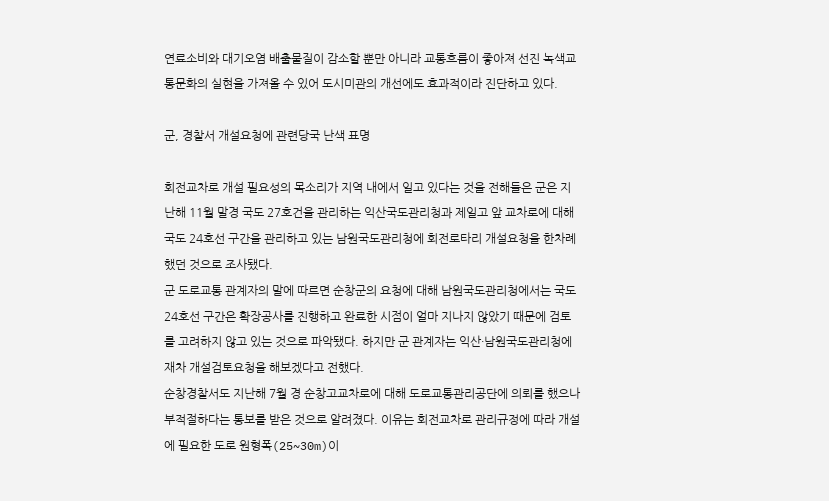연료소비와 대기오염 배출물질이 감소할 뿐만 아니라 교통흐름이 좋아져 선진 녹색교통문화의 실현을 가져올 수 있어 도시미관의 개선에도 효과적이라 진단하고 있다.

군, 경찰서 개설요청에 관련당국 난색 표명

회전교차로 개설 필요성의 목소리가 지역 내에서 일고 있다는 것을 전해들은 군은 지난해 11월 말경 국도 27호건을 관리하는 익산국도관리청과 제일고 앞 교차로에 대해 국도 24호선 구간을 관리하고 있는 남원국도관리청에 회전로타리 개설요청을 한차례 했던 것으로 조사됐다.
군 도로교통 관계자의 말에 따르면 순창군의 요청에 대해 남원국도관리청에서는 국도24호선 구간은 확장공사를 진행하고 완료한 시점이 얼마 지나지 않았기 때문에 검토를 고려하지 않고 있는 것으로 파악됐다. 하지만 군 관계자는 익산·남원국도관리청에 재차 개설검토요청을 해보겠다고 전했다.
순창경찰서도 지난해 7월 경 순창고교차로에 대해 도로교통관리공단에 의뢰를 했으나 부적절하다는 통보를 받은 것으로 알려졌다. 이유는 회전교차로 관리규정에 따라 개설에 필요한 도로 원형폭(25~30m)이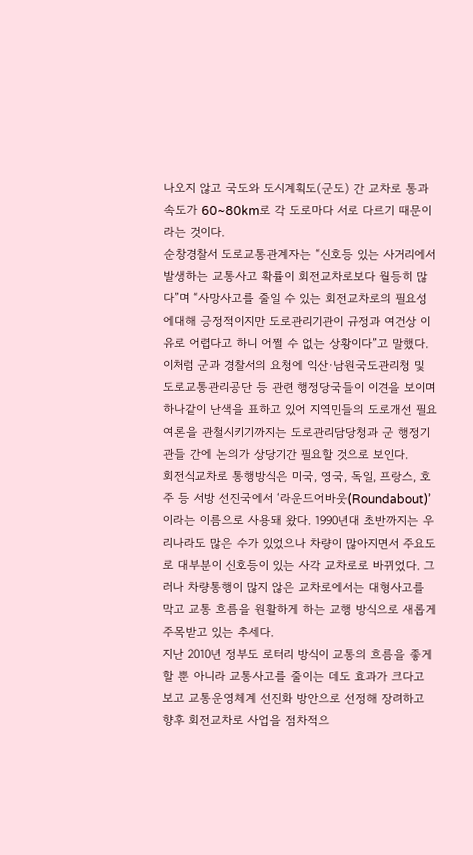나오지 않고 국도와 도시계획도(군도) 간 교차로 통과속도가 60~80km로 각 도로마다 서로 다르기 때문이라는 것이다.
순창경찰서 도로교통관계자는 “신호등 있는 사거리에서 발생하는 교통사고 확률이 회전교차로보다 월등히 많다”며 “사망사고를 줄일 수 있는 회전교차로의 필요성에대해 긍정적이지만 도로관리기관이 규정과 여건상 이유로 어렵다고 하니 어쩔 수 없는 상황이다”고 말했다.
이처럼 군과 경찰서의 요청에 익산·남원국도관리청 및 도로교통관리공단 등 관련 행정당국들이 이견을 보이며 하나같이 난색을 표하고 있어 지역민들의 도로개선 필요여론을 관철시키기까지는 도로관리담당청과 군 행정기관들 간에 논의가 상당기간 필요할 것으로 보인다.
회전식교차로 통행방식은 미국, 영국, 독일, 프랑스, 호주 등 서방 선진국에서 ‘라운드어바웃(Roundabout)’이라는 이름으로 사용돼 왔다. 1990년대 초반까지는 우리나라도 많은 수가 있었으나 차량이 많아지면서 주요도로 대부분이 신호등이 있는 사각 교차로로 바뀌었다. 그러나 차량통행이 많지 않은 교차로에서는 대형사고를 막고 교통 흐름을 원활하게 하는 교행 방식으로 새롭게 주목받고 있는 추세다.
지난 2010년 정부도 로터리 방식이 교통의 흐름을 좋게 할 뿐 아니라 교통사고를 줄이는 데도 효과가 크다고 보고 교통운영체계 선진화 방안으로 선정해 장려하고 향후 회전교차로 사업을 점차적으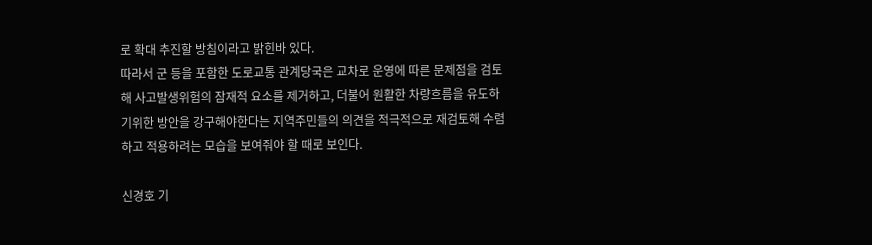로 확대 추진할 방침이라고 밝힌바 있다.
따라서 군 등을 포함한 도로교통 관계당국은 교차로 운영에 따른 문제점을 검토해 사고발생위험의 잠재적 요소를 제거하고, 더불어 원활한 차량흐름을 유도하기위한 방안을 강구해야한다는 지역주민들의 의견을 적극적으로 재검토해 수렴하고 적용하려는 모습을 보여줘야 할 때로 보인다.

신경호 기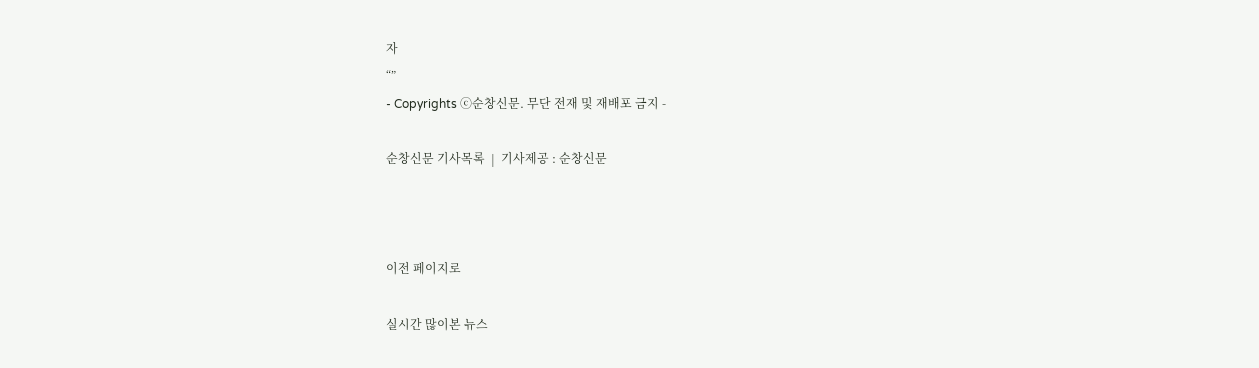자
“”
- Copyrights ⓒ순창신문. 무단 전재 및 재배포 금지 -

순창신문 기사목록  |  기사제공 : 순창신문



이전 페이지로

실시간 많이본 뉴스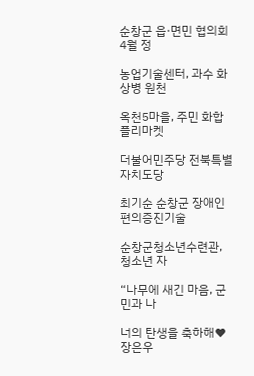순창군 읍·면민 협의회 4월 정

농업기술센터, 과수 화상병 원천

옥천5마을, 주민 화합 플리마켓

더불어민주당 전북특별자치도당

최기순 순창군 장애인편의증진기술

순창군청소년수련관, 청소년 자

“나무에 새긴 마음, 군민과 나

너의 탄생을 축하해♥ 장은우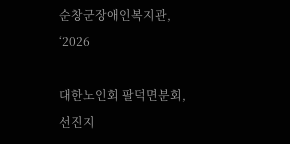순창군장애인복지관, ‘2026

대한노인회 팔덕면분회, 선진지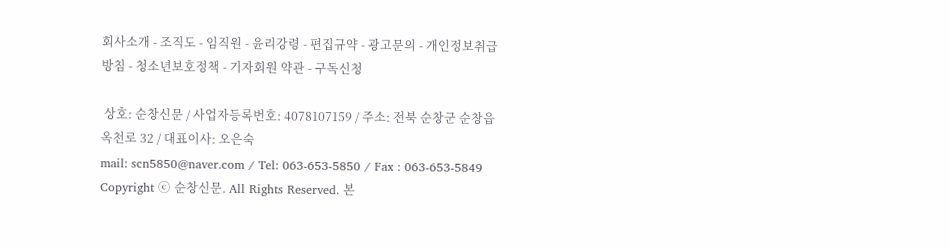회사소개 - 조직도 - 임직원 - 윤리강령 - 편집규약 - 광고문의 - 개인정보취급방침 - 청소년보호정책 - 기자회원 약관 - 구독신청

 상호: 순창신문 / 사업자등록번호: 4078107159 / 주소: 전북 순창군 순창읍 옥천로 32 / 대표이사: 오은숙
mail: scn5850@naver.com / Tel: 063-653-5850 / Fax : 063-653-5849
Copyright ⓒ 순창신문. All Rights Reserved. 본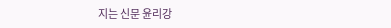지는 신문 윤리강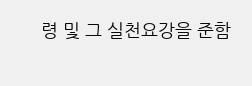령 및 그 실천요강을 준함